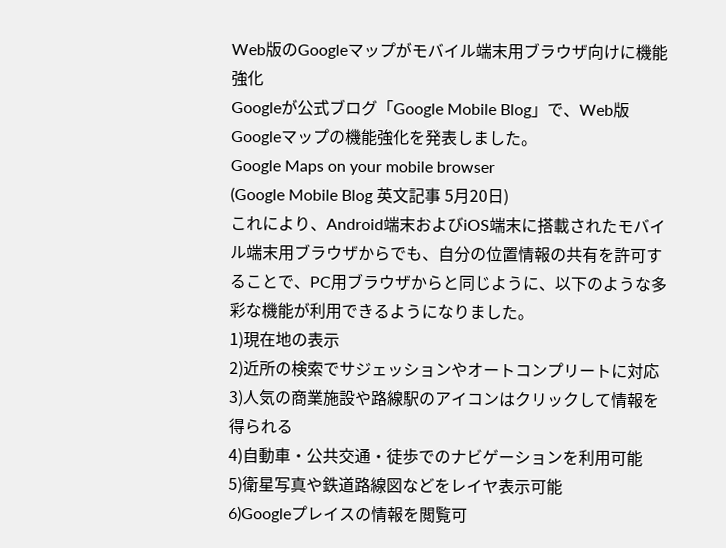Web版のGoogleマップがモバイル端末用ブラウザ向けに機能強化
Googleが公式ブログ「Google Mobile Blog」で、Web版Googleマップの機能強化を発表しました。
Google Maps on your mobile browser
(Google Mobile Blog 英文記事 5月20日)
これにより、Android端末およびiOS端末に搭載されたモバイル端末用ブラウザからでも、自分の位置情報の共有を許可することで、PC用ブラウザからと同じように、以下のような多彩な機能が利用できるようになりました。
1)現在地の表示
2)近所の検索でサジェッションやオートコンプリートに対応
3)人気の商業施設や路線駅のアイコンはクリックして情報を得られる
4)自動車・公共交通・徒歩でのナビゲーションを利用可能
5)衛星写真や鉄道路線図などをレイヤ表示可能
6)Googleプレイスの情報を閲覧可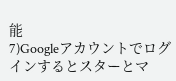能
7)Googleアカウントでログインするとスターとマ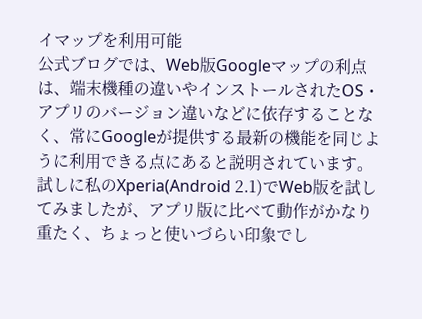イマップを利用可能
公式ブログでは、Web版Googleマップの利点は、端末機種の違いやインストールされたOS・アプリのバージョン違いなどに依存することなく、常にGoogleが提供する最新の機能を同じように利用できる点にあると説明されています。
試しに私のXperia(Android 2.1)でWeb版を試してみましたが、アプリ版に比べて動作がかなり重たく、ちょっと使いづらい印象でし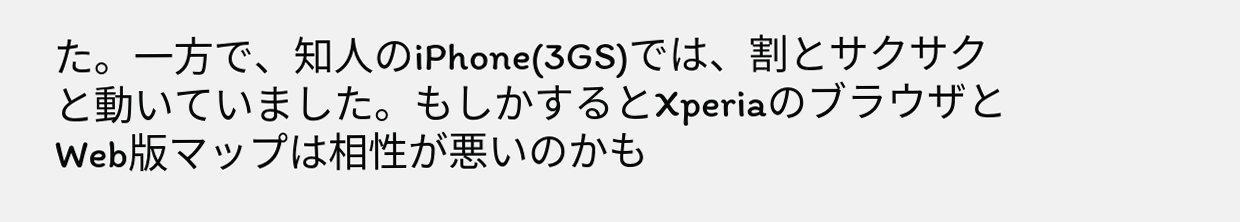た。一方で、知人のiPhone(3GS)では、割とサクサクと動いていました。もしかするとXperiaのブラウザとWeb版マップは相性が悪いのかも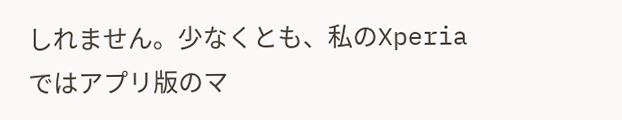しれません。少なくとも、私のXperiaではアプリ版のマ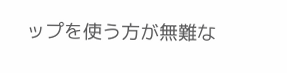ップを使う方が無難な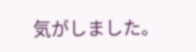気がしました。